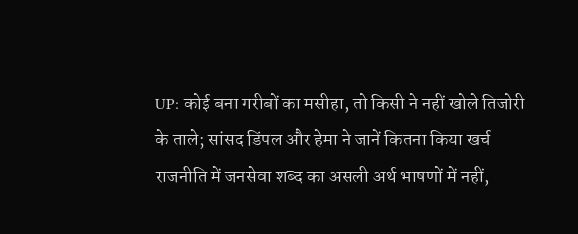UP: कोई बना गरीबों का मसीहा, तो किसी ने नहीं खोले तिजोरी के ताले; सांसद डिंपल और हेमा ने जानें कितना किया खर्च
राजनीति में जनसेवा शब्द का असली अर्थ भाषणों में नहीं,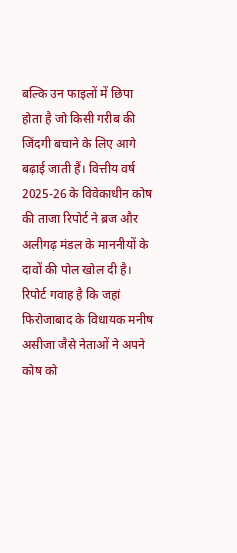बल्कि उन फाइलों में छिपा होता है जो किसी गरीब की जिंदगी बचाने के लिए आगे बढ़ाई जाती हैं। वित्तीय वर्ष 2025-26 के विवेकाधीन कोष की ताजा रिपोर्ट ने ब्रज और अलीगढ़ मंडल के माननीयों के दावों की पोल खोल दी है। रिपोर्ट गवाह है कि जहां फिरोजाबाद के विधायक मनीष असीजा जैसे नेताओं ने अपने कोष को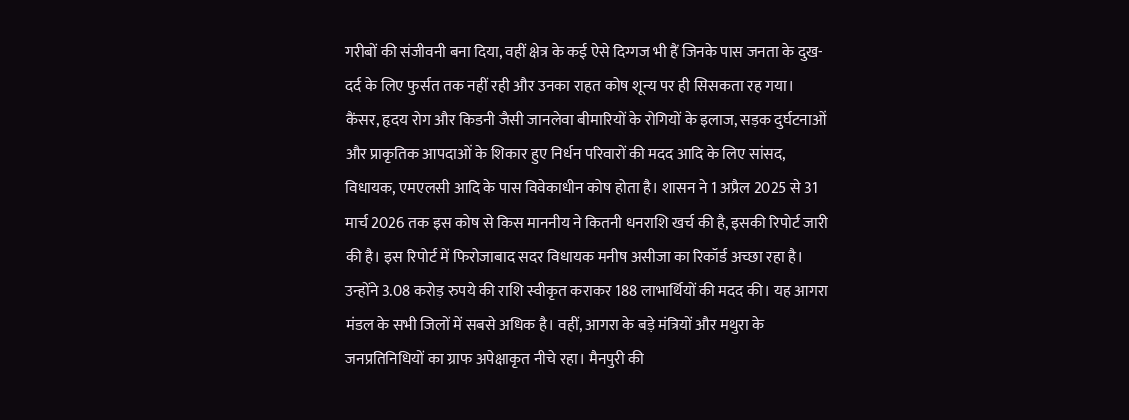गरीबों की संजीवनी बना दिया, वहीं क्षेत्र के कई ऐसे दिग्गज भी हैं जिनके पास जनता के दुख-दर्द के लिए फुर्सत तक नहीं रही और उनका राहत कोष शून्य पर ही सिसकता रह गया।
कैंसर, हृदय रोग और किडनी जैसी जानलेवा बीमारियों के रोगियों के इलाज, सड़क दुर्घटनाओं और प्राकृतिक आपदाओं के शिकार हुए निर्धन परिवारों की मदद आदि के लिए सांसद, विधायक, एमएलसी आदि के पास विवेकाधीन कोष होता है। शासन ने 1 अप्रैल 2025 से 31 मार्च 2026 तक इस कोष से किस माननीय ने कितनी धनराशि खर्च की है, इसकी रिपोर्ट जारी की है। इस रिपोर्ट में फिरोजाबाद सदर विधायक मनीष असीजा का रिकॉर्ड अच्छा रहा है। उन्होंने 3.08 करोड़ रुपये की राशि स्वीकृत कराकर 188 लाभार्थियों की मदद की। यह आगरा मंडल के सभी जिलों में सबसे अधिक है। वहीं, आगरा के बड़े मंत्रियों और मथुरा के जनप्रतिनिधियों का ग्राफ अपेक्षाकृत नीचे रहा। मैनपुरी की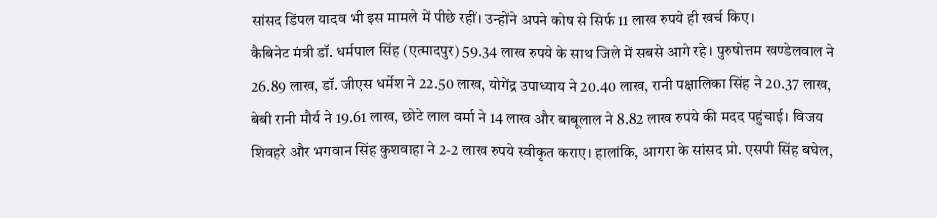सांसद डिंपल यादव भी इस मामले में पीछे रहीं। उन्होंने अपने कोष से सिर्फ 11 लाख रुपये ही खर्च किए।
कैबिनेट मंत्री डॉ. धर्मपाल सिंह (एत्मादपुर) 59.34 लाख रुपये के साथ जिले में सबसे आगे रहे। पुरुषोत्तम खण्डेलवाल ने 26.89 लाख, डॉ. जीएस धर्मेश ने 22.50 लाख, योगेंद्र उपाध्याय ने 20.40 लाख, रानी पक्षालिका सिंह ने 20.37 लाख, बेबी रानी मौर्य ने 19.61 लाख, छोटे लाल वर्मा ने 14 लाख और बाबूलाल ने 8.82 लाख रुपये की मदद पहुंचाई। विजय शिवहरे और भगवान सिंह कुशवाहा ने 2-2 लाख रुपये स्वीकृत कराए। हालांकि, आगरा के सांसद प्रो. एसपी सिंह बघेल,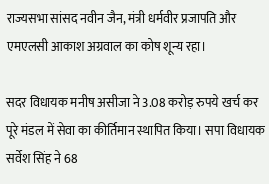राज्यसभा सांसद नवीन जैन, मंत्री धर्मवीर प्रजापति और एमएलसी आकाश अग्रवाल का कोष शून्य रहा।

सदर विधायक मनीष असीजा ने 3.08 करोड़ रुपये खर्च कर पूरे मंडल में सेवा का कीर्तिमान स्थापित किया। सपा विधायक सर्वेश सिंह ने 68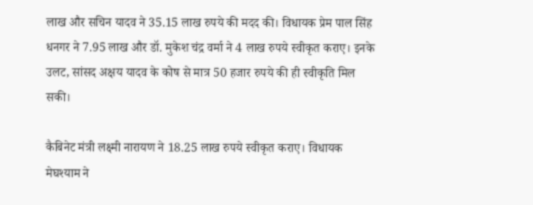लाख और सचिन यादव ने 35.15 लाख रुपये की मदद की। विधायक प्रेम पाल सिंह धनगर ने 7.95 लाख और डॉ. मुकेश चंद्र वर्मा ने 4 लाख रुपये स्वीकृत कराए। इनके उलट, सांसद अक्षय यादव के कोष से मात्र 50 हजार रुपये की ही स्वीकृति मिल सकी।

कैबिनेट मंत्री लक्ष्मी नारायण ने 18.25 लाख रुपये स्वीकृत कराए। विधायक मेघश्याम ने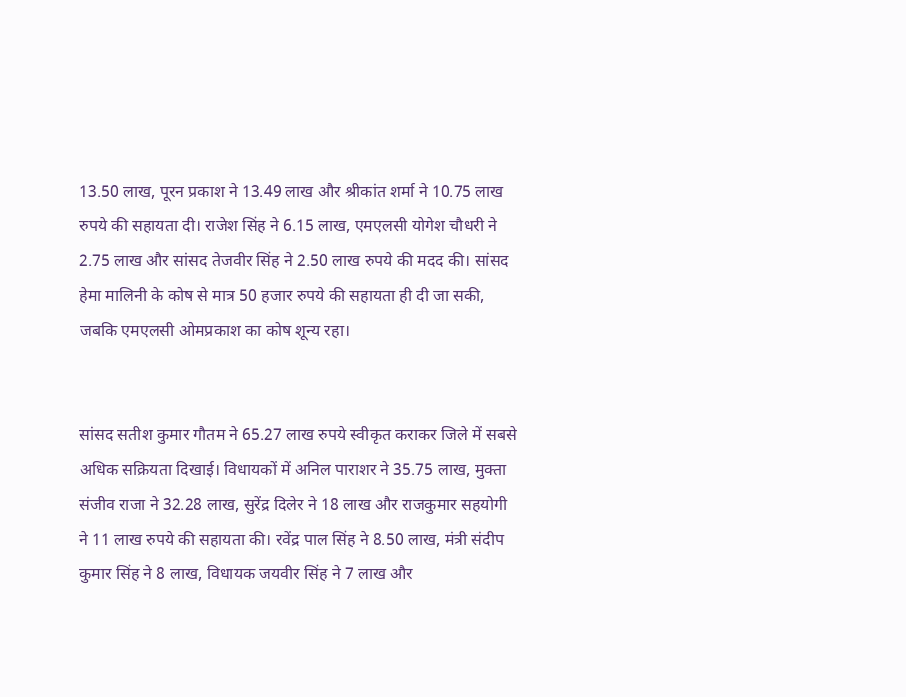13.50 लाख, पूरन प्रकाश ने 13.49 लाख और श्रीकांत शर्मा ने 10.75 लाख रुपये की सहायता दी। राजेश सिंह ने 6.15 लाख, एमएलसी योगेश चौधरी ने 2.75 लाख और सांसद तेजवीर सिंह ने 2.50 लाख रुपये की मदद की। सांसद हेमा मालिनी के कोष से मात्र 50 हजार रुपये की सहायता ही दी जा सकी, जबकि एमएलसी ओमप्रकाश का कोष शून्य रहा।


सांसद सतीश कुमार गौतम ने 65.27 लाख रुपये स्वीकृत कराकर जिले में सबसे अधिक सक्रियता दिखाई। विधायकों में अनिल पाराशर ने 35.75 लाख, मुक्ता संजीव राजा ने 32.28 लाख, सुरेंद्र दिलेर ने 18 लाख और राजकुमार सहयोगी ने 11 लाख रुपये की सहायता की। रवेंद्र पाल सिंह ने 8.50 लाख, मंत्री संदीप कुमार सिंह ने 8 लाख, विधायक जयवीर सिंह ने 7 लाख और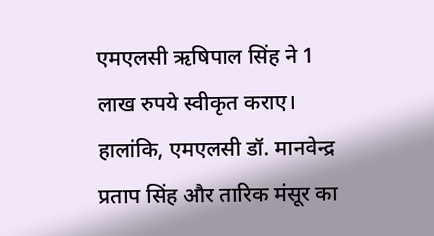एमएलसी ऋषिपाल सिंह ने 1 लाख रुपये स्वीकृत कराए। हालांकि, एमएलसी डॉ. मानवेन्द्र प्रताप सिंह और तारिक मंसूर का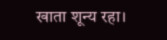खाता शून्य रहा।